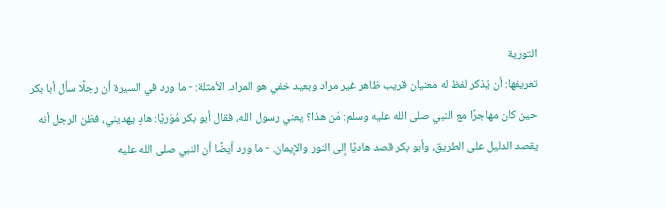التورية
تعريفها: أن يُذكر لفظ له معنيان قريب ظاهر غير مراد وبعيد خفي هو المراد. الأمثلة: - ما ورد في السيرة أن رجلًا سأل أبا بكر حين كان مهاجرًا مع النبي صلى الله عليه وسلم: مَن هذا؟ يعني رسول الله، فقال أبو بكر مُوَريًا: هادٍ يهديني، فظن الرجل أنه يقصد الدليل على الطريق، وأبو بكر قصد هاديًا إلى النور والإيمان. - ما ورد أيضًا أن النبي صلى الله عليه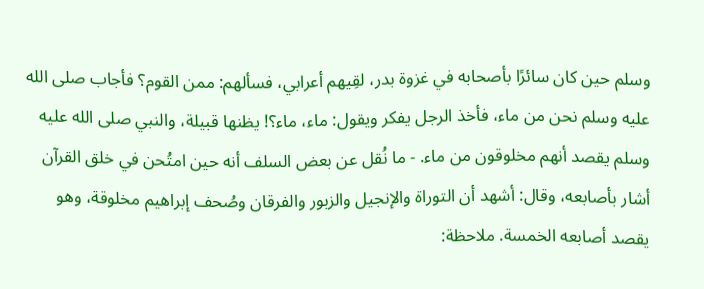وسلم حين كان سائرًا بأصحابه في غزوة بدر، لقِيهم أعرابي، فسألهم: ممن القوم؟ فأجاب صلى الله عليه وسلم نحن من ماء، فأخذ الرجل يفكر ويقول: ماء، ماء؟! يظنها قبيلة، والنبي صلى الله عليه وسلم يقصد أنهم مخلوقون من ماء. - ما نُقل عن بعض السلف أنه حين امتُحن في خلق القرآن أشار بأصابعه، وقال: أشهد أن التوراة والإنجيل والزبور والفرقان وصُحف إبراهيم مخلوقة، وهو يقصد أصابعه الخمسة. ملاحظة: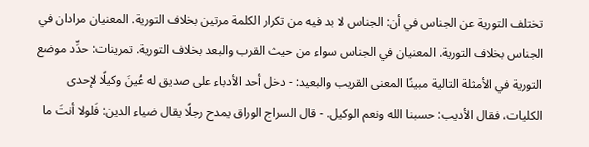تختلف التورية عن الجناس في أن: الجناس لا بد فيه من تكرار الكلمة مرتين بخلاف التورية. المعنيان مرادان في الجناس بخلاف التورية. المعنيان في الجناس سواء من حيث القرب والبعد بخلاف التورية. تمرينات: حدِّد موضع التورية في الأمثلة التالية مبينًا المعنى القريب والبعيد: - دخل أحد الأدباء على صديق له عُينَ وكيلًا لإحدى الكليات، فقال الأديب: حسبنا الله ونعم الوكيل. - قال السراج الوراق يمدح رجلًا يقال ضياء الدين: فَلولا أنتَ ما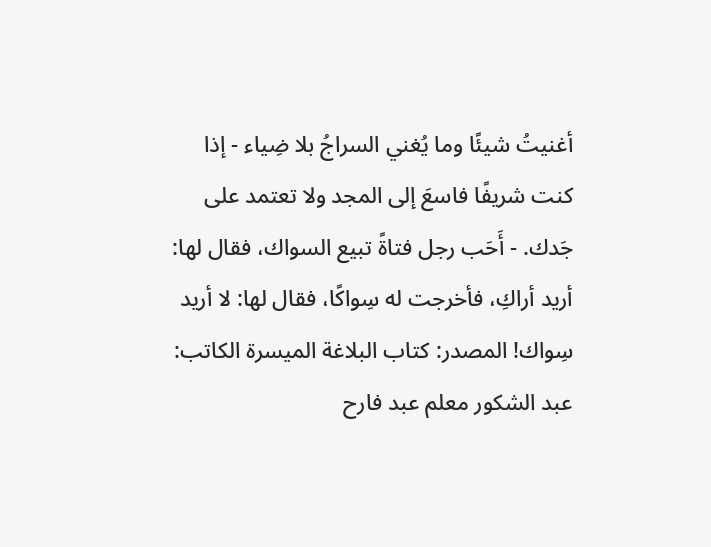أغنيتُ شيئًا وما يُغني السراجُ بلا ضِياء - إذا كنت شريفًا فاسعَ إلى المجد ولا تعتمد على جَدك. - أَحَب رجل فتاةً تبيع السواك، فقال لها: أريد أراكِ، فأخرجت له سِواكًا، فقال لها: لا أريد سِواك! المصدر: كتاب البلاغة الميسرة الكاتب: عبد الشكور معلم عبد فارح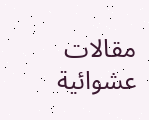مقالات عشوائية